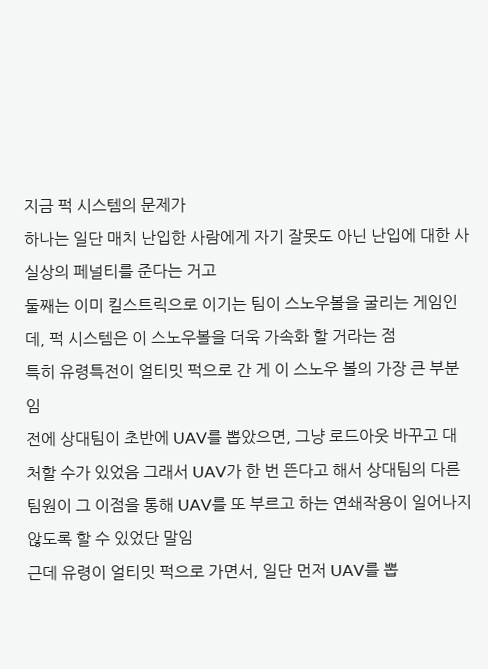지금 퍽 시스템의 문제가
하나는 일단 매치 난입한 사람에게 자기 잘못도 아닌 난입에 대한 사실상의 페널티를 준다는 거고
둘째는 이미 킬스트릭으로 이기는 팀이 스노우볼을 굴리는 게임인데, 퍽 시스템은 이 스노우볼을 더욱 가속화 할 거라는 점
특히 유령특전이 얼티밋 퍽으로 간 게 이 스노우 볼의 가장 큰 부분임
전에 상대팀이 초반에 UAV를 뽑았으면, 그냥 로드아웃 바꾸고 대처할 수가 있었음 그래서 UAV가 한 번 뜬다고 해서 상대팀의 다른 팀원이 그 이점을 통해 UAV를 또 부르고 하는 연쇄작용이 일어나지 않도록 할 수 있었단 말임
근데 유령이 얼티밋 퍽으로 가면서, 일단 먼저 UAV를 뽑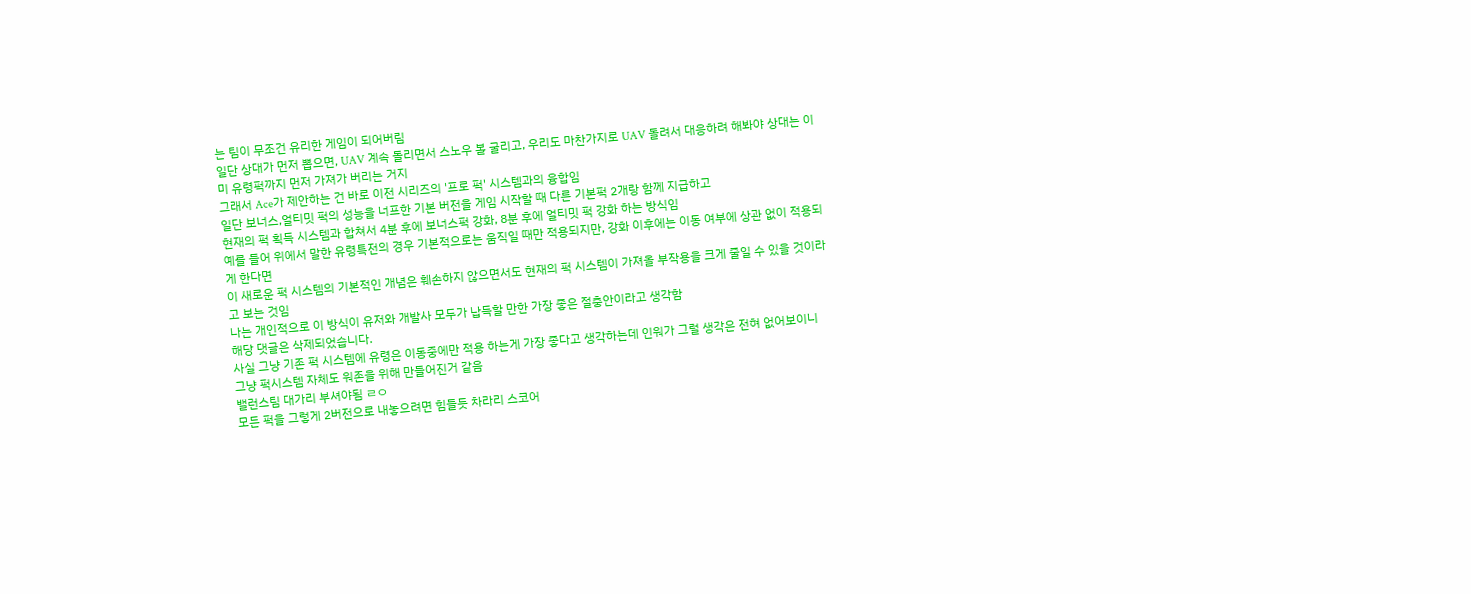는 팀이 무조건 유리한 게임이 되어버림
일단 상대가 먼저 뽑으면, UAV 계속 돌리면서 스노우 볼 굴리고, 우리도 마찬가지로 UAV 돌려서 대응하려 해봐야 상대는 이미 유령퍽까지 먼저 가져가 버리는 거지
그래서 Ace가 제안하는 건 바로 이전 시리즈의 '프로 퍽' 시스템과의 융합임
일단 보너스,얼티밋 퍽의 성능을 너프한 기본 버전을 게임 시작할 때 다른 기본퍽 2개랑 함께 지급하고
현재의 퍽 획득 시스템과 합쳐서 4분 후에 보너스퍽 강화, 8분 후에 얼티밋 퍽 강화 하는 방식임
예를 들어 위에서 말한 유령특전의 경우 기본적으로는 움직일 때만 적용되지만, 강화 이후에는 이동 여부에 상관 없이 적용되게 한다면
이 새로운 퍽 시스템의 기본적인 개념은 훼손하지 않으면서도 현재의 퍽 시스템이 가져올 부작용을 크게 줄일 수 있을 것이라고 보는 것임
나는 개인적으로 이 방식이 유저와 개발사 모두가 납득할 만한 가장 좋은 절충안이라고 생각함
해당 댓글은 삭제되었습니다.
사실 그냥 기존 퍽 시스템에 유령은 이동중에만 적용 하는게 가장 좋다고 생각하는데 인워가 그럴 생각은 전혀 없어보이니
그냥 퍽시스템 자체도 워존을 위해 만들어진거 같음
밸런스팀 대가리 부셔야됨 ㄹㅇ
모든 퍽을 그렇게 2버전으로 내놓으려면 힘들듯 차라리 스코어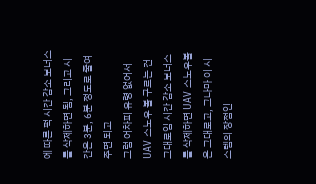에 따른 퍽 시간 감소 보너스를 삭제하면 됨, 그리고 시간은 3분, 6분 정도로 줄여주면 되고
그럼 어차피 유령 없어서 UAV 스노우 볼 구르는 건 그대로임 시간 감소 보너스를 삭제하면 UAV 스노우볼은 그대로고, 그나마 이 시스템의 장점인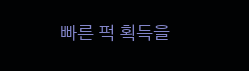빠른 퍽 획득을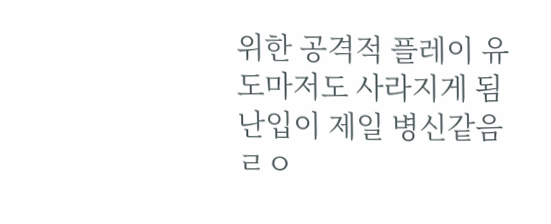위한 공격적 플레이 유도마저도 사라지게 됨
난입이 제일 병신같음 ㄹㅇ